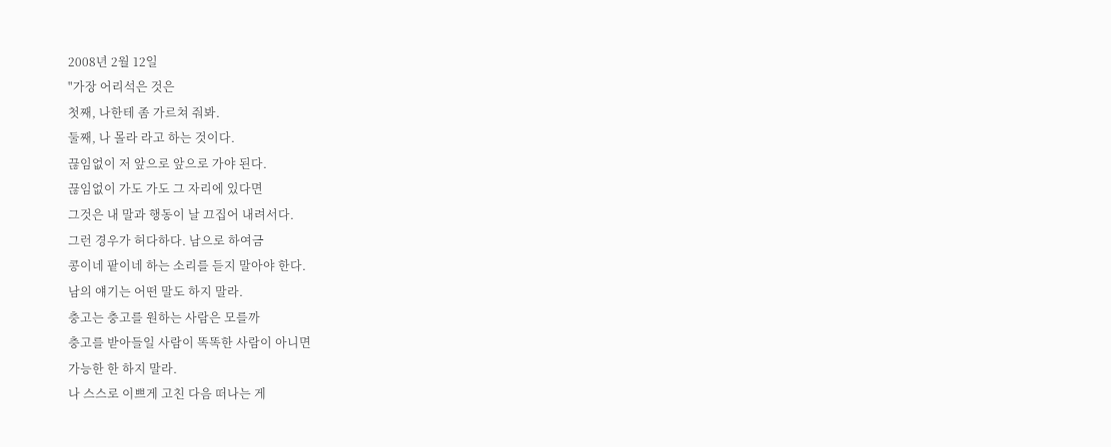2008년 2월 12일
"가장 어리석은 것은
첫째, 나한테 좀 가르쳐 줘봐.
둘째, 나 몰라 라고 하는 것이다.
끊임없이 저 앞으로 앞으로 가야 된다.
끊임없이 가도 가도 그 자리에 있다면
그것은 내 말과 행동이 날 끄집어 내려서다.
그런 경우가 허다하다. 남으로 하여금
콩이네 팥이네 하는 소리를 듣지 말아야 한다.
남의 얘기는 어떤 말도 하지 말라.
충고는 충고를 원하는 사람은 모를까
충고를 받아들일 사람이 똑똑한 사람이 아니면
가능한 한 하지 말라.
나 스스로 이쁘게 고친 다음 떠나는 게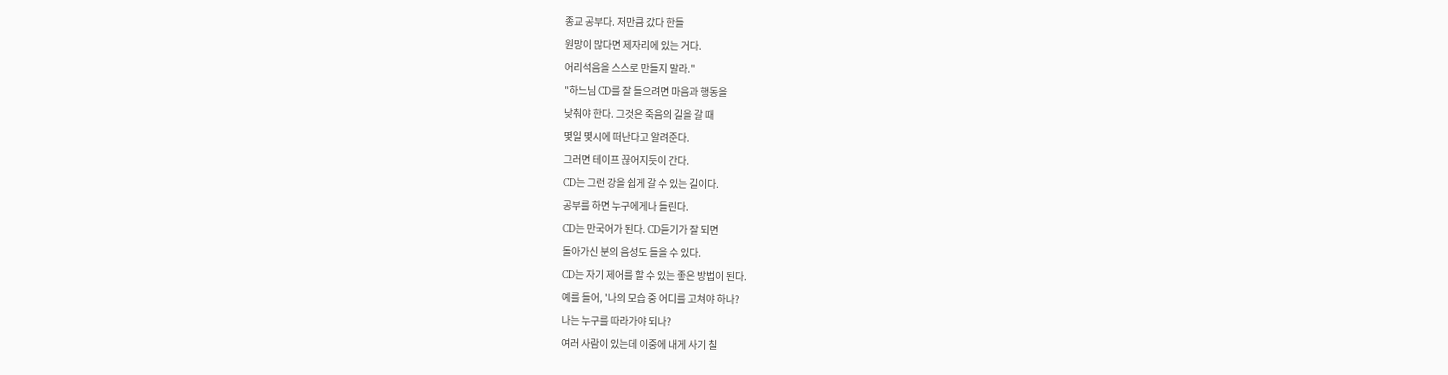종교 공부다. 저만큼 갔다 한들
원망이 많다면 제자리에 있는 거다.
어리석음을 스스로 만들지 말라."
"하느님 CD를 잘 들으려면 마음과 행동을
낮춰야 한다. 그것은 죽음의 길을 갈 때
몇일 몇시에 떠난다고 알려준다.
그러면 테이프 끊어지듯이 간다.
CD는 그런 강을 쉽게 갈 수 있는 길이다.
공부를 하면 누구에게나 들린다.
CD는 만국어가 된다. CD듣기가 잘 되면
돌아가신 분의 음성도 들을 수 있다.
CD는 자기 제어를 할 수 있는 좋은 방법이 된다.
예를 들어, '나의 모습 중 어디를 고쳐야 하나?
나는 누구를 따라가야 되나?
여러 사람이 있는데 이중에 내게 사기 칠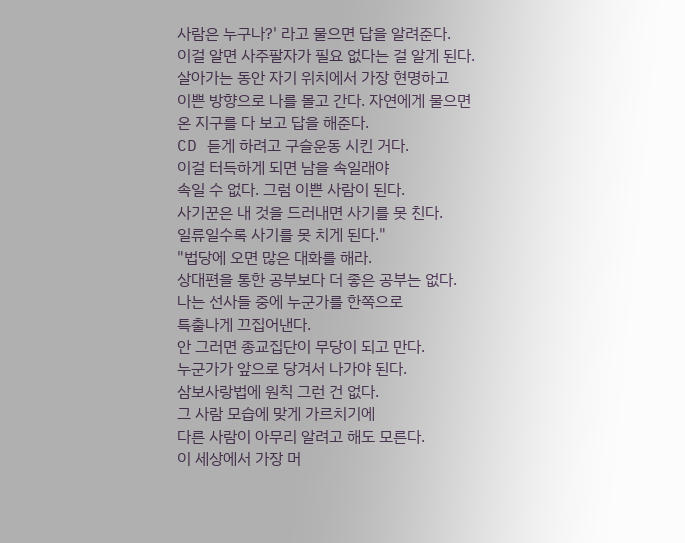사람은 누구나?' 라고 물으면 답을 알려준다.
이걸 알면 사주팔자가 필요 없다는 걸 알게 된다.
살아가는 동안 자기 위치에서 가장 현명하고
이쁜 방향으로 나를 몰고 간다. 자연에게 물으면
온 지구를 다 보고 답을 해준다.
CD 듣게 하려고 구슬운동 시킨 거다.
이걸 터득하게 되면 남을 속일래야
속일 수 없다. 그럼 이쁜 사람이 된다.
사기꾼은 내 것을 드러내면 사기를 못 친다.
일류일수록 사기를 못 치게 된다."
"법당에 오면 많은 대화를 해라.
상대편을 통한 공부보다 더 좋은 공부는 없다.
나는 선사들 중에 누군가를 한쪽으로
특출나게 끄집어낸다.
안 그러면 종교집단이 무당이 되고 만다.
누군가가 앞으로 당겨서 나가야 된다.
삼보사랑법에 원칙 그런 건 없다.
그 사람 모습에 맞게 가르치기에
다른 사람이 아무리 알려고 해도 모른다.
이 세상에서 가장 머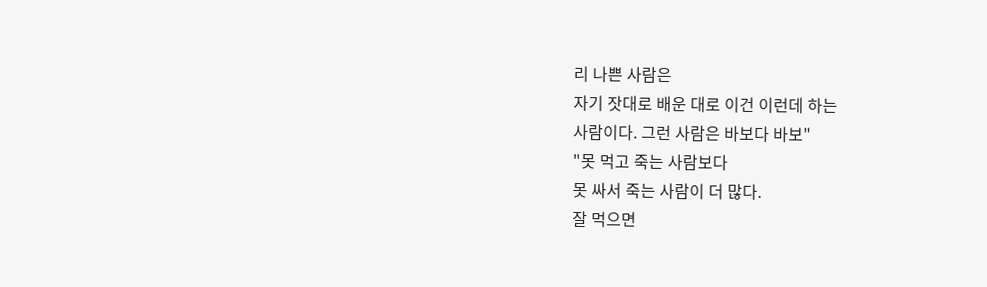리 나쁜 사람은
자기 잣대로 배운 대로 이건 이런데 하는
사람이다. 그런 사람은 바보다 바보"
"못 먹고 죽는 사람보다
못 싸서 죽는 사람이 더 많다.
잘 먹으면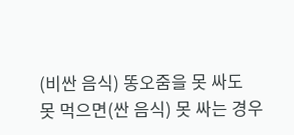(비싼 음식) 똥오줌을 못 싸도
못 먹으면(싼 음식) 못 싸는 경우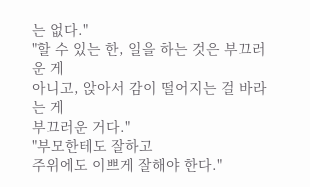는 없다."
"할 수 있는 한, 일을 하는 것은 부끄러운 게
아니고, 앉아서 감이 떨어지는 걸 바라는 게
부끄러운 거다."
"부모한테도 잘하고
주위에도 이쁘게 잘해야 한다."